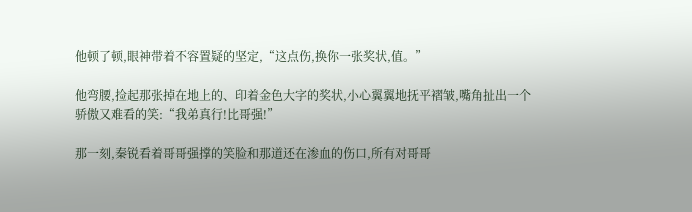他顿了顿,眼神带着不容置疑的坚定,“这点伤,换你一张奖状,值。”

他弯腰,捡起那张掉在地上的、印着金色大字的奖状,小心翼翼地抚平褶皱,嘴角扯出一个骄傲又难看的笑:“我弟真行!比哥强!”

那一刻,秦锐看着哥哥强撑的笑脸和那道还在渗血的伤口,所有对哥哥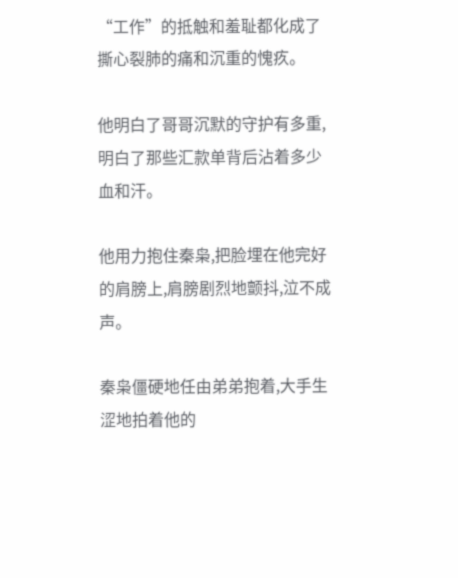“工作”的抵触和羞耻都化成了撕心裂肺的痛和沉重的愧疚。

他明白了哥哥沉默的守护有多重,明白了那些汇款单背后沾着多少血和汗。

他用力抱住秦枭,把脸埋在他完好的肩膀上,肩膀剧烈地颤抖,泣不成声。

秦枭僵硬地任由弟弟抱着,大手生涩地拍着他的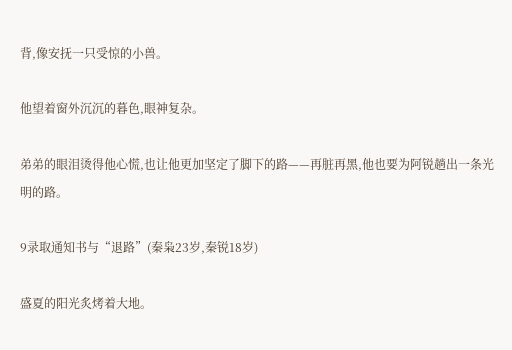背,像安抚一只受惊的小兽。

他望着窗外沉沉的暮色,眼神复杂。

弟弟的眼泪烫得他心慌,也让他更加坚定了脚下的路——再脏再黑,他也要为阿锐趟出一条光明的路。

9录取通知书与“退路”(秦枭23岁,秦锐18岁)

盛夏的阳光炙烤着大地。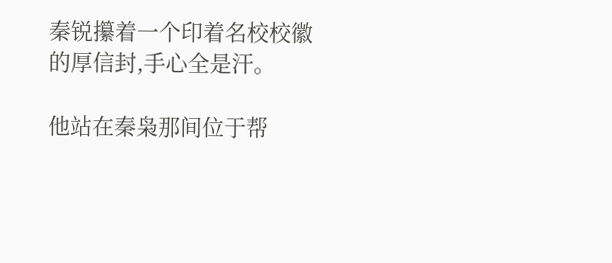秦锐攥着一个印着名校校徽的厚信封,手心全是汗。

他站在秦枭那间位于帮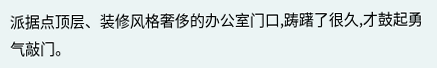派据点顶层、装修风格奢侈的办公室门口,踌躇了很久,才鼓起勇气敲门。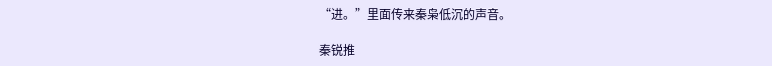“进。”里面传来秦枭低沉的声音。

秦锐推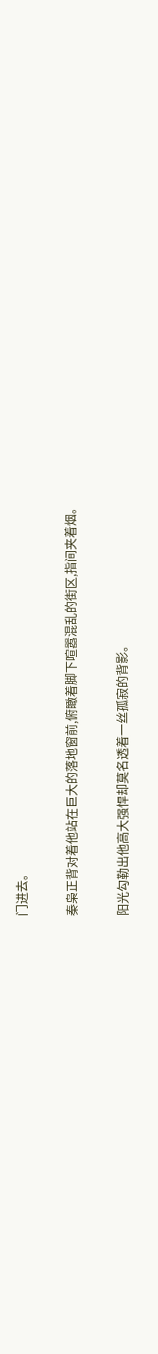门进去。

秦枭正背对着他站在巨大的落地窗前,俯瞰着脚下喧嚣混乱的街区,指间夹着烟。

阳光勾勒出他高大强悍却莫名透着一丝孤寂的背影。